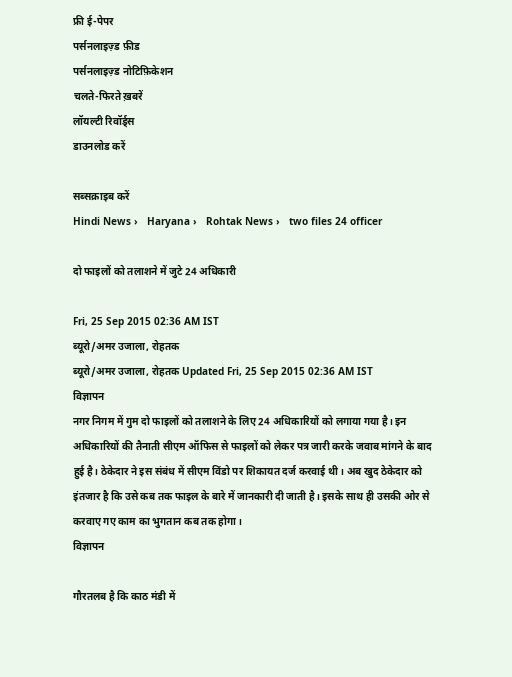फ्री ई-पेपर
पर्सनलाइज़्ड फ़ीड
पर्सनलाइज़्ड नोटिफ़िकेशन
चलते-फिरते ख़बरें
लॉयल्टी रिवॉर्ड्स
डाउनलोड करें

सब्सक्राइब करें
Hindi News ›   Haryana ›   Rohtak News ›   two files 24 officer

दो फाइलों को तलाशने में जुटे 24 अधिकारी

Fri, 25 Sep 2015 02:36 AM IST
ब्यूरो/अमर उजाला, रोहतक
ब्यूरो/अमर उजाला, रोहतक Updated Fri, 25 Sep 2015 02:36 AM IST
विज्ञापन
नगर निगम में गुम दो फाइलों को तलाशने के लिए 24 अधिकारियों को लगाया गया है। इन अधिकारियों की तैनाती सीएम ऑफिस से फाइलों को लेकर पत्र जारी करके जवाब मांगने के बाद हुई है। ठेकेदार ने इस संबंध में सीएम विंडो पर शिकायत दर्ज करवाई थी। अब खुद ठेकेदार को इंतजार है कि उसे कब तक फाइल के बारे में जानकारी दी जाती है। इसके साथ ही उसकी ओर से करवाए गए काम का भुगतान कब तक होगा।
विज्ञापन

गौरतलब है कि काठ मंडी में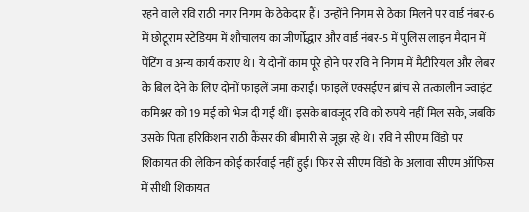रहने वाले रवि राठी नगर निगम के ठेकेदार हैं। उन्होंने निगम से ठेका मिलने पर वार्ड नंबर-6 में छोटूराम स्टेडियम में शौचालय का जीर्णोद्धार और वार्ड नंबर-5 में पुलिस लाइन मैदान में पेंटिंग व अन्य कार्य कराए थे। ये दोनों काम पूरे होने पर रवि ने निगम में मैटीरियल और लेबर के बिल देने के लिए दोनों फाइलें जमा कराईं। फाइलें एक्सईएन ब्रांच से तत्कालीन ज्वाइंट कमिश्नर को 19 मई को भेज दी गईं थीं। इसके बावजूद रवि को रुपये नहीं मिल सके, जबकि उसके पिता हरिकिशन राठी कैंसर की बीमारी से जूझ रहे थे। रवि ने सीएम विंडो पर शिकायत की लेकिन कोई कार्रवाई नहीं हुई। फिर से सीएम विंडो के अलावा सीएम ऑफिस में सीधी शिकायत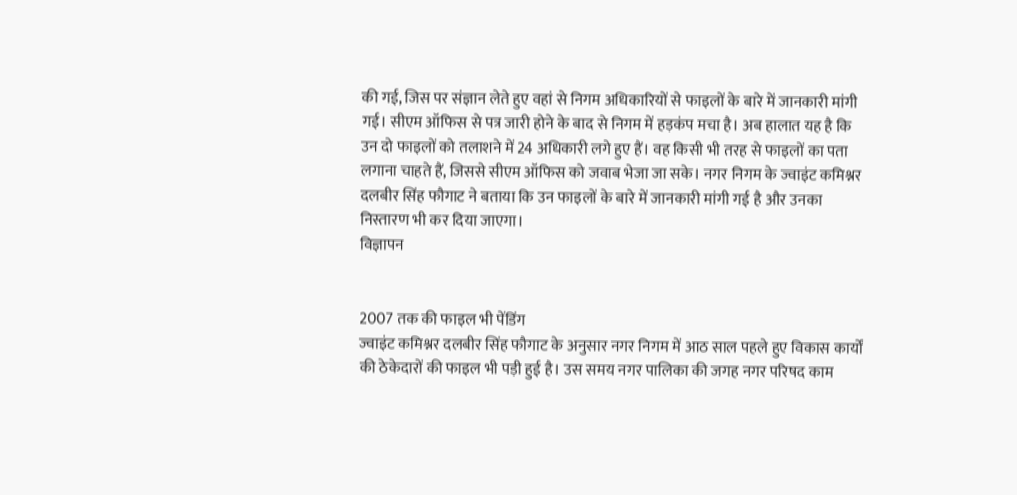की गई, जिस पर संज्ञान लेते हुए वहां से निगम अधिकारियों से फाइलों के बारे में जानकारी मांगी गई। सीएम ऑफिस से पत्र जारी होने के बाद से निगम में हड़कंप मचा है। अब हालात यह है कि उन दो फाइलों को तलाशने में 24 अधिकारी लगे हुए हैं। वह किसी भी तरह से फाइलों का पता लगाना चाहते हैं, जिससे सीएम ऑफिस को जवाब भेजा जा सके। नगर निगम के ज्वाइंट कमिश्नर दलबीर सिंह फौगाट ने बताया कि उन फाइलों के बारे में जानकारी मांगी गई है और उनका निस्तारण भी कर दिया जाएगा।
विज्ञापन


2007 तक की फाइल भी पेंडिंग
ज्वाइंट कमिश्नर दलबीर सिंह फौगाट के अनुसार नगर निगम में आठ साल पहले हुए विकास कार्यों की ठेकेदारों की फाइल भी पड़ी हुई है। उस समय नगर पालिका की जगह नगर परिषद काम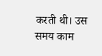करती थी। उस समय काम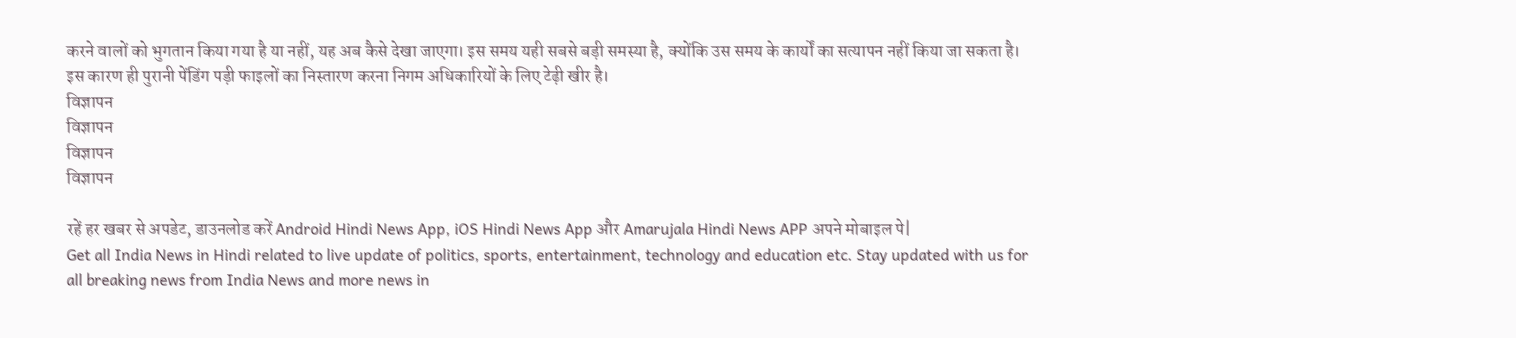करने वालों को भुगतान किया गया है या नहीं, यह अब कैसे देखा जाएगा। इस समय यही सबसे बड़ी समस्या है, क्योंकि उस समय के कार्यों का सत्यापन नहीं किया जा सकता है। इस कारण ही पुरानी पेंडिंग पड़ी फाइलों का निस्तारण करना निगम अधिकारियों के लिए टेढ़ी खीर है।
विज्ञापन
विज्ञापन
विज्ञापन
विज्ञापन

रहें हर खबर से अपडेट, डाउनलोड करें Android Hindi News App, iOS Hindi News App और Amarujala Hindi News APP अपने मोबाइल पे|
Get all India News in Hindi related to live update of politics, sports, entertainment, technology and education etc. Stay updated with us for all breaking news from India News and more news in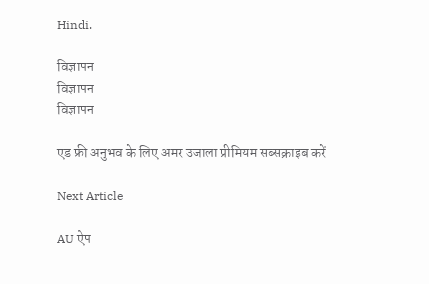Hindi.

विज्ञापन
विज्ञापन
विज्ञापन

एड फ्री अनुभव के लिए अमर उजाला प्रीमियम सब्सक्राइब करें

Next Article

AU ऐप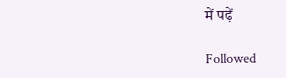में पढ़ें

Followed